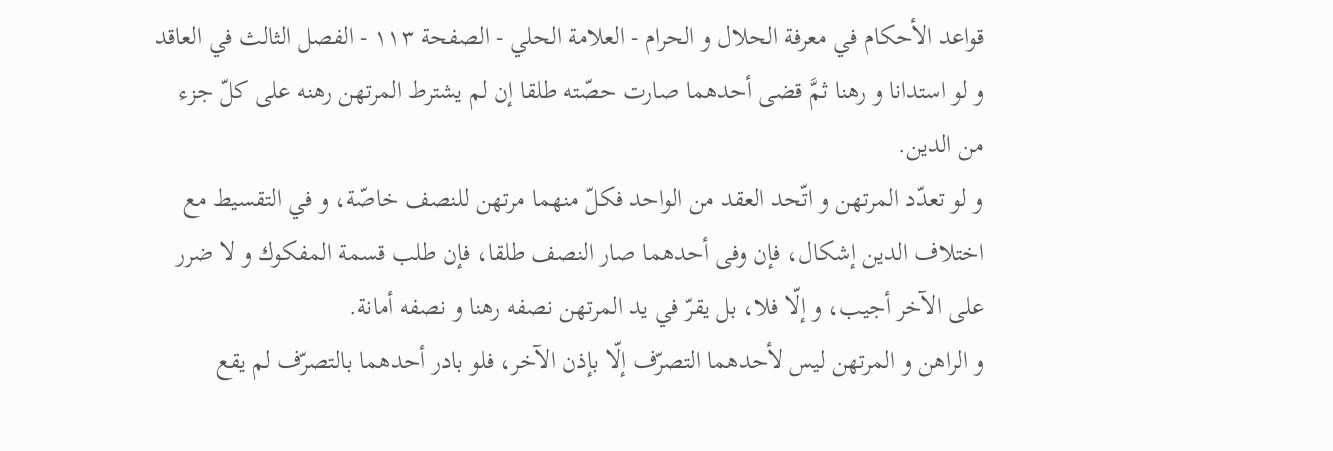قواعد الأحكام في معرفة الحلال و الحرام - العلامة الحلي - الصفحة ١١٣ - الفصل الثالث في العاقد
و لو استدانا و رهنا ثمَّ قضى أحدهما صارت حصّته طلقا إن لم يشترط المرتهن رهنه على كلّ جزء من الدين.
و لو تعدّد المرتهن و اتّحد العقد من الواحد فكلّ منهما مرتهن للنصف خاصّة، و في التقسيط مع اختلاف الدين إشكال، فإن وفى أحدهما صار النصف طلقا، فإن طلب قسمة المفكوك و لا ضرر على الآخر أجيب، و إلّا فلا، بل يقرّ في يد المرتهن نصفه رهنا و نصفه أمانة.
و الراهن و المرتهن ليس لأحدهما التصرّف إلّا بإذن الآخر، فلو بادر أحدهما بالتصرّف لم يقع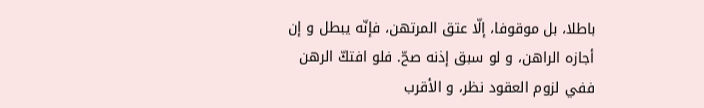باطلا، بل موقوفا، إلّا عتق المرتهن، فإنّه يبطل و إن أجازه الراهن، و لو سبق إذنه صحّ. فلو افتكّ الرهن ففي لزوم العقود نظر، و الأقرب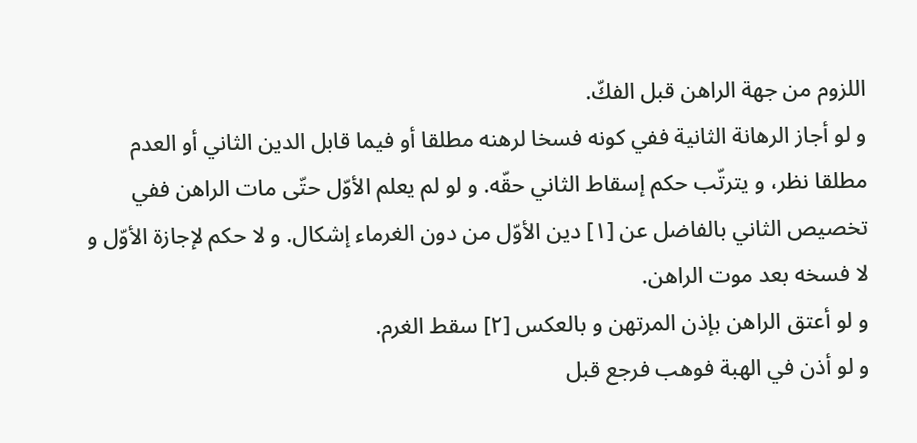اللزوم من جهة الراهن قبل الفكّ.
و لو أجاز الرهانة الثانية ففي كونه فسخا لرهنه مطلقا أو فيما قابل الدين الثاني أو العدم مطلقا نظر، و يترتّب حكم إسقاط الثاني حقّه. و لو لم يعلم الأوّل حتّى مات الراهن ففي تخصيص الثاني بالفاضل عن [١] دين الأوّل من دون الغرماء إشكال. و لا حكم لإجازة الأوّل و لا فسخه بعد موت الراهن.
و لو أعتق الراهن بإذن المرتهن و بالعكس [٢] سقط الغرم.
و لو أذن في الهبة فوهب فرجع قبل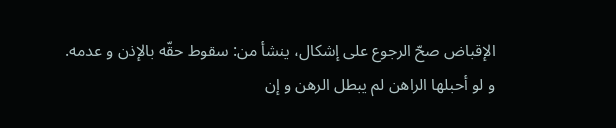الإقباض صحّ الرجوع على إشكال، ينشأ من: سقوط حقّه بالإذن و عدمه.
و لو أحبلها الراهن لم يبطل الرهن و إن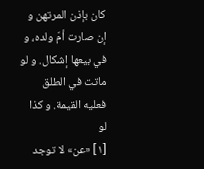كان بإذن المرتهن و إن صارت أمّ ولده، و في بيعها إشكال. و لو ماتت في الطلق فعليه القيمة. و كذا لو
[١] «عن» لا توجد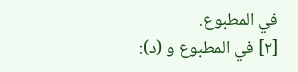في المطبوع.
[٢] في المطبوع و (د):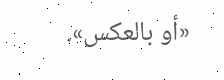«أو بالعكس».